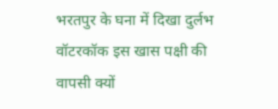भरतपुर के घना में दिखा दुर्लभ वॉटरकॉक इस खास पक्षी की वापसी क्यों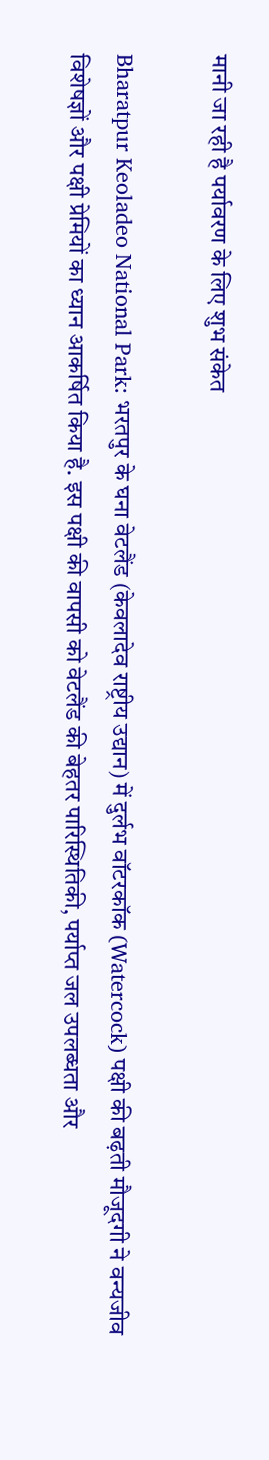मानी जा रही है पर्यावरण के लिए शुभ संकेत

Bharatpur Keoladeo National Park: भरतपुर के घना वेटलैंड (केवलादेव राष्ट्रीय उद्यान) में दुर्लभ वॉटरकॉक (Watercock) पक्षी की बढ़ती मौजूदगी ने वन्यजीव विशेषज्ञों और पक्षी प्रेमियों का ध्यान आकर्षित किया है. इस पक्षी की वापसी को वेटलैंड की बेहतर पारिस्थितिकी, पर्याप्त जल उपलब्धता और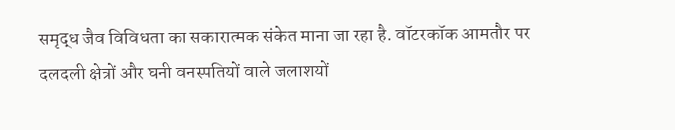समृद्ध जैव विविधता का सकारात्मक संकेत माना जा रहा है. वॉटरकॉक आमतौर पर दलदली क्षेत्रों और घनी वनस्पतियों वाले जलाशयों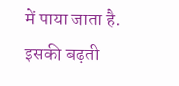में पाया जाता है. इसकी बढ़ती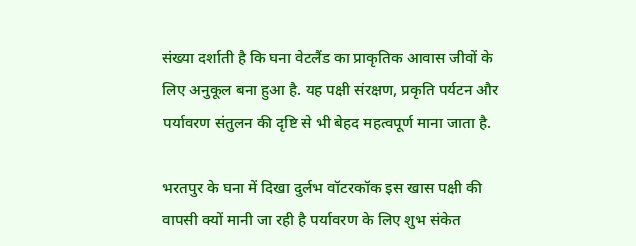संख्या दर्शाती है कि घना वेटलैंड का प्राकृतिक आवास जीवों के लिए अनुकूल बना हुआ है. यह पक्षी संरक्षण, प्रकृति पर्यटन और पर्यावरण संतुलन की दृष्टि से भी बेहद महत्वपूर्ण माना जाता है.

भरतपुर के घना में दिखा दुर्लभ वॉटरकॉक इस खास पक्षी की वापसी क्यों मानी जा रही है पर्यावरण के लिए शुभ संकेत